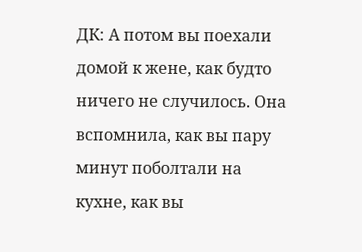ДК: А потом вы поехали домой к жене, как будто ничего не случилось. Она вспомнила, как вы пару минут поболтали на кухне, как вы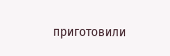приготовили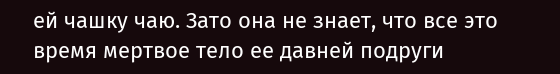ей чашку чаю. Зато она не знает, что все это время мертвое тело ее давней подруги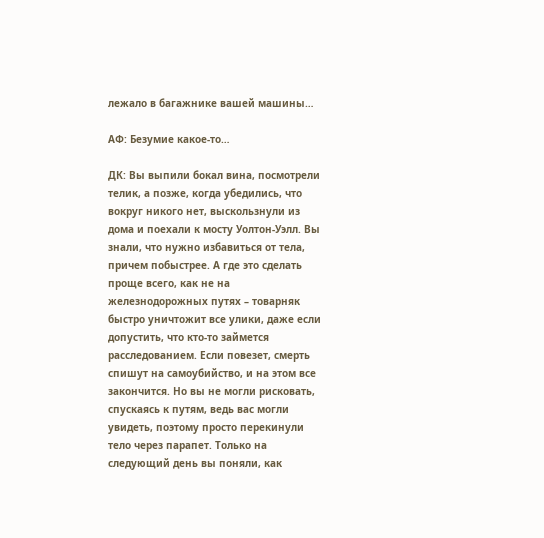лежало в багажнике вашей машины…

АФ: Безумие какое-то…

ДК: Вы выпили бокал вина, посмотрели телик, а позже, когда убедились, что вокруг никого нет, выскользнули из дома и поехали к мосту Уолтон-Уэлл. Вы знали, что нужно избавиться от тела, причем побыстрее. А где это сделать проще всего, как не на железнодорожных путях – товарняк быстро уничтожит все улики, даже если допустить, что кто-то займется расследованием. Если повезет, смерть спишут на самоубийство, и на этом все закончится. Но вы не могли рисковать, спускаясь к путям, ведь вас могли увидеть, поэтому просто перекинули тело через парапет. Только на следующий день вы поняли, как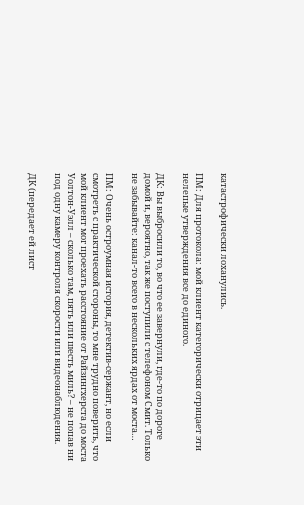катастрофически лоханулись.

ПМ: Для протокола: мой клиент категорически отрицает эти нелепые утверждения все до единого.

ДК: Вы выбросили то, во что ее завернули, где-то по дороге домой и, вероятно, так же поступили с телефоном Смит. Только не забывайте: канал-то всего в нескольких ярдах от моста…

ПМ: Очень остроумная история, детектив-сержант, но если смотреть с практической стороны, то мне трудно поверить, что мой клиент мог проехать расстояние от Райзингхерста до моста Уолтон-Уэлл – сколько там, пять или шесть миль? – не попав ни под одну камеру контроля скорости или видеонаблюдения.

ДК (передает ей лист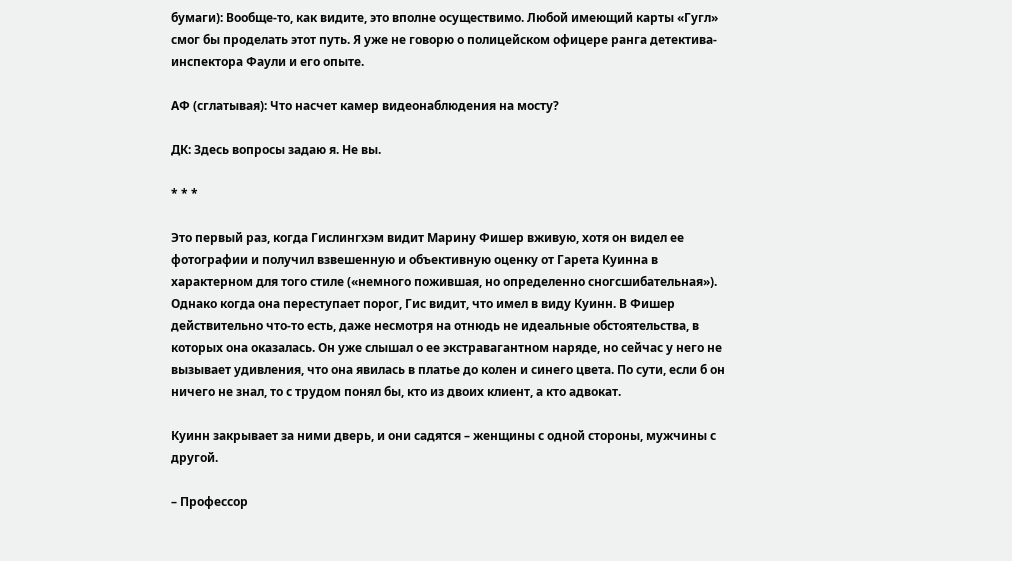бумаги): Вообще-то, как видите, это вполне осуществимо. Любой имеющий карты «Гугл» смог бы проделать этот путь. Я уже не говорю о полицейском офицере ранга детектива-инспектора Фаули и его опыте.

АФ (сглатывая): Что насчет камер видеонаблюдения на мосту?

ДК: Здесь вопросы задаю я. Не вы.

* * *

Это первый раз, когда Гислингхэм видит Марину Фишер вживую, хотя он видел ее фотографии и получил взвешенную и объективную оценку от Гарета Куинна в характерном для того стиле («немного пожившая, но определенно сногсшибательная»). Однако когда она переступает порог, Гис видит, что имел в виду Куинн. В Фишер действительно что-то есть, даже несмотря на отнюдь не идеальные обстоятельства, в которых она оказалась. Он уже слышал о ее экстравагантном наряде, но сейчас у него не вызывает удивления, что она явилась в платье до колен и синего цвета. По сути, если б он ничего не знал, то с трудом понял бы, кто из двоих клиент, а кто адвокат.

Куинн закрывает за ними дверь, и они садятся – женщины с одной стороны, мужчины с другой.

– Профессор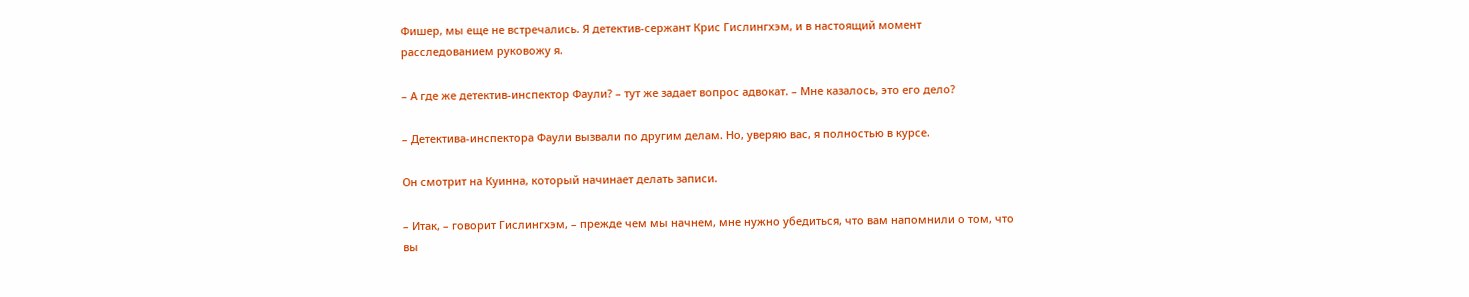Фишер, мы еще не встречались. Я детектив-сержант Крис Гислингхэм, и в настоящий момент расследованием руковожу я.

– А где же детектив-инспектор Фаули? – тут же задает вопрос адвокат. – Мне казалось, это его дело?

– Детектива-инспектора Фаули вызвали по другим делам. Но, уверяю вас, я полностью в курсе.

Он смотрит на Куинна, который начинает делать записи.

– Итак, – говорит Гислингхэм, – прежде чем мы начнем, мне нужно убедиться, что вам напомнили о том, что вы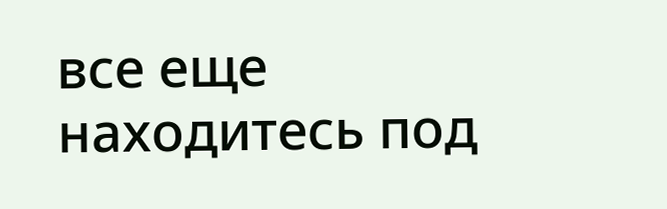все еще находитесь под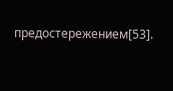предостережением[53].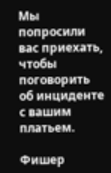Мы попросили вас приехать, чтобы поговорить об инциденте с вашим платьем.

Фишер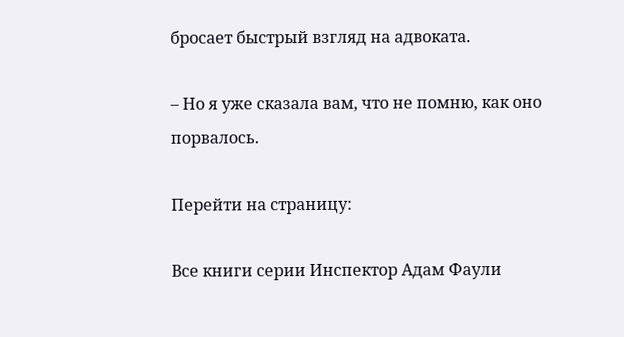бросает быстрый взгляд на адвоката.

– Но я уже сказала вам, что не помню, как оно порвалось.

Перейти на страницу:

Все книги серии Инспектор Адам Фаули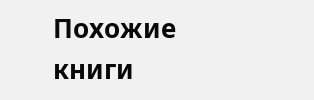Похожие книги